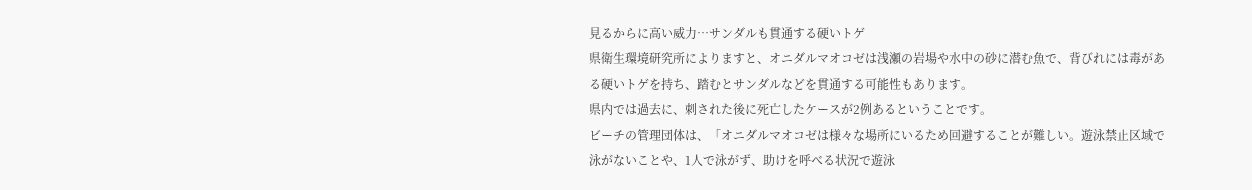見るからに高い威力…サンダルも貫通する硬いトゲ
県衛生環境研究所によりますと、オニダルマオコゼは浅瀬の岩場や水中の砂に潜む魚で、背びれには毒がある硬いトゲを持ち、踏むとサンダルなどを貫通する可能性もあります。
県内では過去に、刺された後に死亡したケースが2例あるということです。
ビーチの管理団体は、「オニダルマオコゼは様々な場所にいるため回避することが難しい。遊泳禁止区域で泳がないことや、1人で泳がず、助けを呼べる状況で遊泳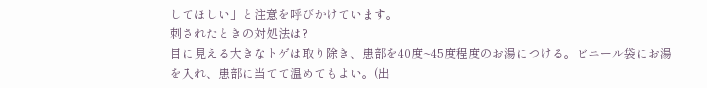してほしい」と注意を呼びかけています。
刺されたときの対処法は?
目に見える大きなトゲは取り除き、患部を40度~45度程度のお湯につける。ビニール袋にお湯を入れ、患部に当てて温めてもよい。(出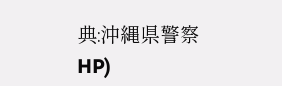典:沖縄県警察HP)